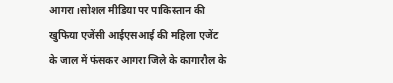आगरा।सोशल मीडिया पर पाकिस्तान की खुफिया एजेंसी आईएसआई की महिला एजेंट के जाल में फंसकर आगरा जिले के कागारौल के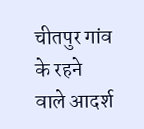चीतपुर गांव के रहने वाले आदर्श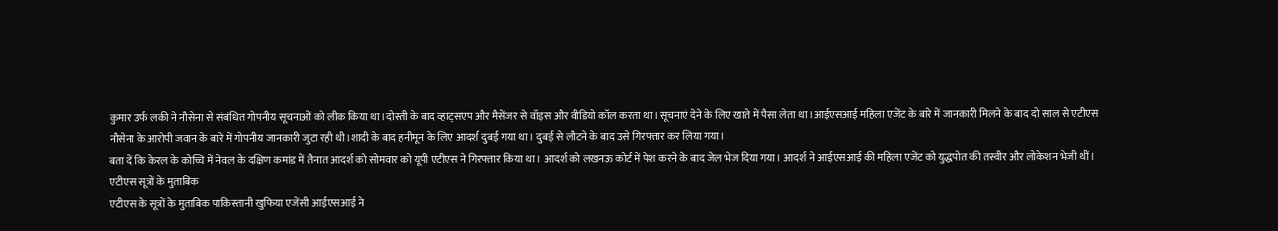कुमार उर्फ लकी ने नौसेना से संबंधित गोपनीय सूचनाओं को लीक किया था।दोस्ती के बाद व्हाट्सएप और मैसेंजर से वॉइस और वीडियो कॉल करता था।सूचनाएं देने के लिए खाते में पैसा लेता था।आईएसआई महिला एजेंट के बारे में जानकारी मिलने के बाद दो साल से एटीएस नौसेना के आरोपी जवान के बारे में गोपनीय जानकारी जुटा रही थी।शादी के बाद हनीमून के लिए आदर्श दुबई गया था। दुबई से लौटने के बाद उसे गिरफ्तार कर लिया गया।
बता दें कि केरल के कोच्चि में नेवल के दक्षिण कमांड में तैनात आदर्श को सोमवार को यूपी एटीएस ने गिरफ्तार किया था। आदर्श को लखनऊ कोर्ट में पेश करने के बाद जेल भेज दिया गया। आदर्श ने आईएसआई की महिला एजेंट को युद्धपोत की तस्वीर और लोकेशन भेजी थीं।
एटीएस सूत्रों के मुताबिक
एटीएस के सूत्रों के मुताबिक पाकिस्तानी खुफिया एजेंसी आईएसआई ने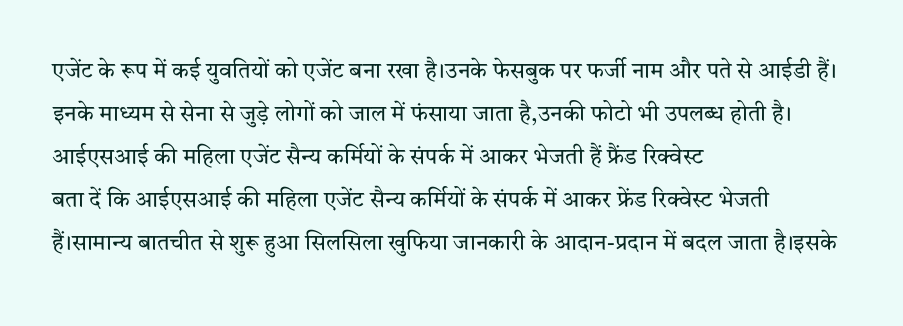एजेंट के रूप में कई युवतियों को एजेंट बना रखा है।उनके फेसबुक पर फर्जी नाम और पते से आईडी हैं। इनके माध्यम से सेना से जुड़े लोगों को जाल में फंसाया जाता है,उनकी फोटो भी उपलब्ध होती है।
आईएसआई की महिला एजेंट सैन्य कर्मियों के संपर्क में आकर भेजती हैं फ्रैंड रिक्वेस्ट
बता दें कि आईएसआई की महिला एजेंट सैन्य कर्मियों के संपर्क में आकर फ्रेंड रिक्वेस्ट भेजती हैं।सामान्य बातचीत से शुरू हुआ सिलसिला खुफिया जानकारी के आदान-प्रदान में बदल जाता है।इसके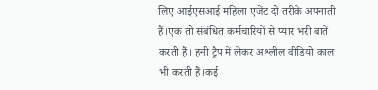लिए आईएसआई महिला एजेंट दो तरीके अपनाती हैं।एक तो संबंधित कर्मचारियों से प्यार भरी बातें करती हैं। हनी ट्रैप में लेकर अश्लील वीडियो काल भी करती हैं।कई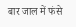बार जाल में फंसे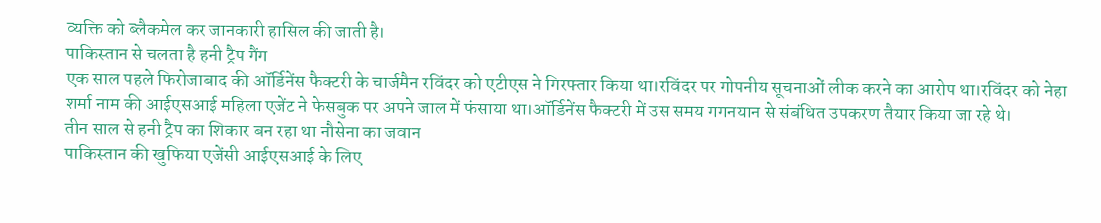व्यक्ति को ब्लैकमेल कर जानकारी हासिल की जाती है।
पाकिस्तान से चलता है हनी ट्रैप गैंग
एक साल पहले फिरोजाबाद की ऑर्डिनेंस फैक्टरी के चार्जमैन रविंदर को एटीएस ने गिरफ्तार किया था।रविंदर पर गोपनीय सूचनाओं लीक करने का आरोप था।रविंदर को नेहा शर्मा नाम की आईएसआई महिला एजेंट ने फेसबुक पर अपने जाल में फंसाया था।ऑर्डिनेंस फैक्टरी में उस समय गगनयान से संबंधित उपकरण तैयार किया जा रहे थे।
तीन साल से हनी ट्रैप का शिकार बन रहा था नौसेना का जवान
पाकिस्तान की खुफिया एजेंसी आईएसआई के लिए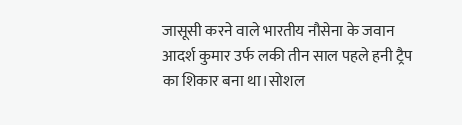जासूसी करने वाले भारतीय नौसेना के जवान आदर्श कुमार उर्फ लकी तीन साल पहले हनी ट्रैप का शिकार बना था।सोशल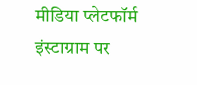मीडिया प्लेटफॉर्म इंस्टाग्राम पर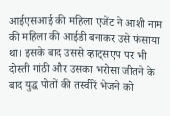आईएसआई की महिला एजेंट ने आशी नाम की महिला की आईडी बनाकर उसे फंसाया था। इसके बाद उससे व्हाट्सएप पर भी दोस्ती गांठी और उसका भरोसा जीतने के बाद युद्ध पोतों की तस्वीरें भेजने को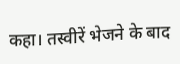कहा। तस्वीरें भेजने के बाद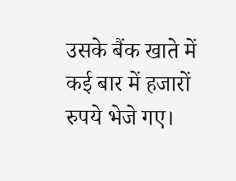उसके बैंक खाते में कई बार में हजारों रुपये भेजे गए।